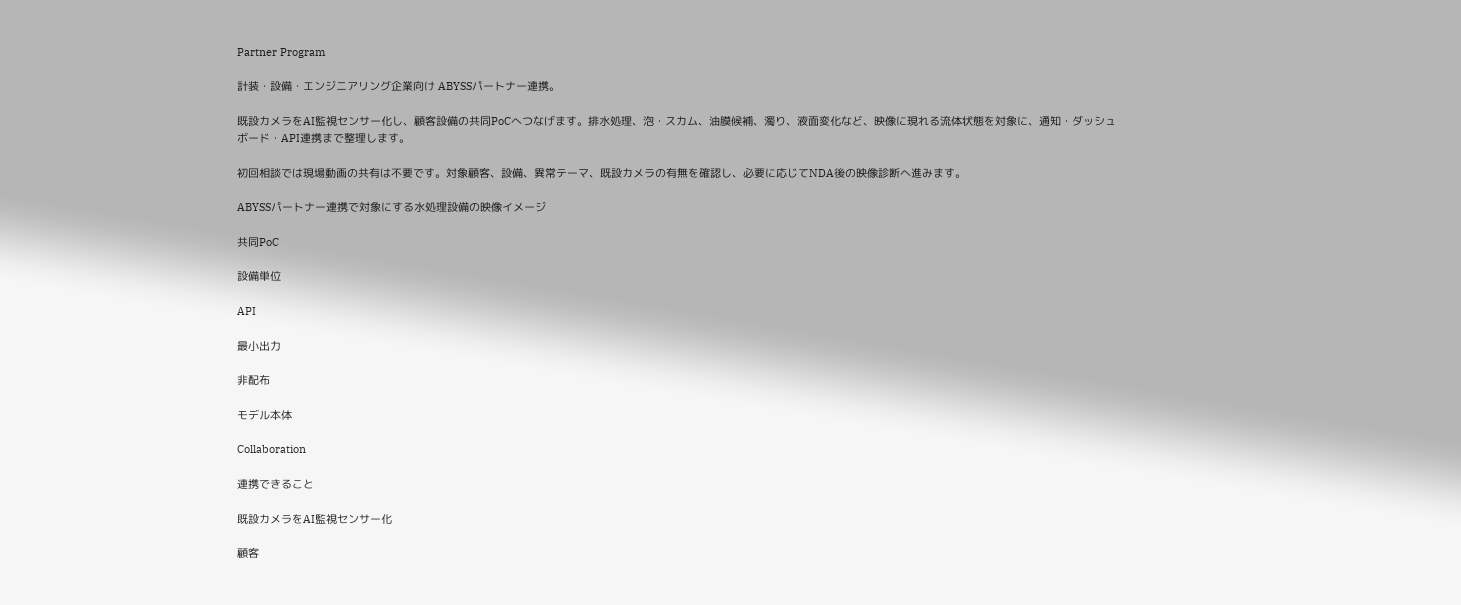Partner Program

計装・設備・エンジニアリング企業向け ABYSSパートナー連携。

既設カメラをAI監視センサー化し、顧客設備の共同PoCへつなげます。排水処理、泡・スカム、油膜候補、濁り、液面変化など、映像に現れる流体状態を対象に、通知・ダッシュボード・API連携まで整理します。

初回相談では現場動画の共有は不要です。対象顧客、設備、異常テーマ、既設カメラの有無を確認し、必要に応じてNDA後の映像診断へ進みます。

ABYSSパートナー連携で対象にする水処理設備の映像イメージ

共同PoC

設備単位

API

最小出力

非配布

モデル本体

Collaboration

連携できること

既設カメラをAI監視センサー化

顧客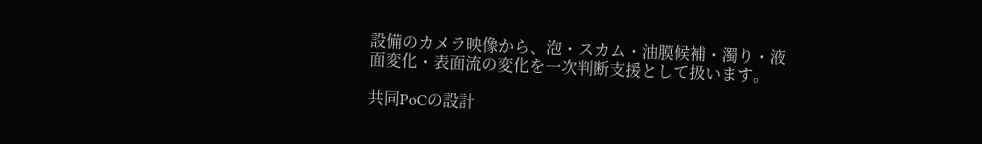設備のカメラ映像から、泡・スカム・油膜候補・濁り・液面変化・表面流の変化を一次判断支援として扱います。

共同PoCの設計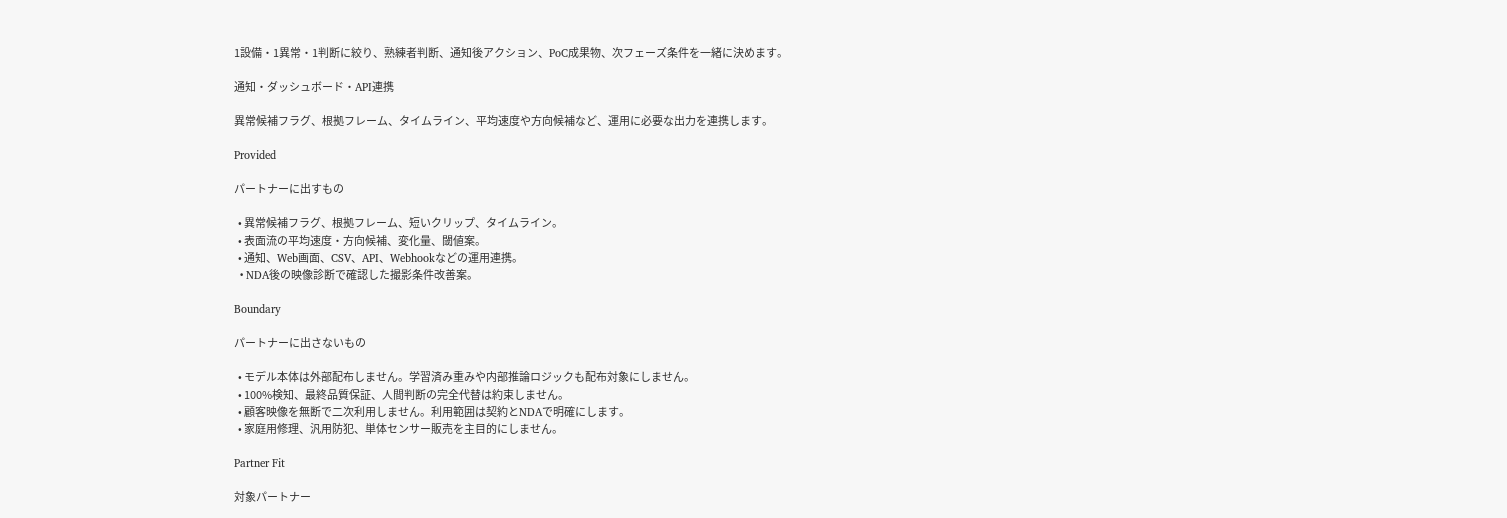1設備・1異常・1判断に絞り、熟練者判断、通知後アクション、PoC成果物、次フェーズ条件を一緒に決めます。

通知・ダッシュボード・API連携

異常候補フラグ、根拠フレーム、タイムライン、平均速度や方向候補など、運用に必要な出力を連携します。

Provided

パートナーに出すもの

  • 異常候補フラグ、根拠フレーム、短いクリップ、タイムライン。
  • 表面流の平均速度・方向候補、変化量、閾値案。
  • 通知、Web画面、CSV、API、Webhookなどの運用連携。
  • NDA後の映像診断で確認した撮影条件改善案。

Boundary

パートナーに出さないもの

  • モデル本体は外部配布しません。学習済み重みや内部推論ロジックも配布対象にしません。
  • 100%検知、最終品質保証、人間判断の完全代替は約束しません。
  • 顧客映像を無断で二次利用しません。利用範囲は契約とNDAで明確にします。
  • 家庭用修理、汎用防犯、単体センサー販売を主目的にしません。

Partner Fit

対象パートナー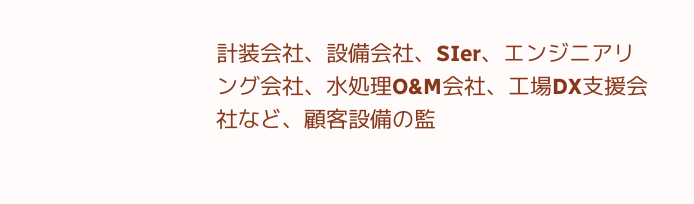計装会社、設備会社、SIer、エンジニアリング会社、水処理O&M会社、工場DX支援会社など、顧客設備の監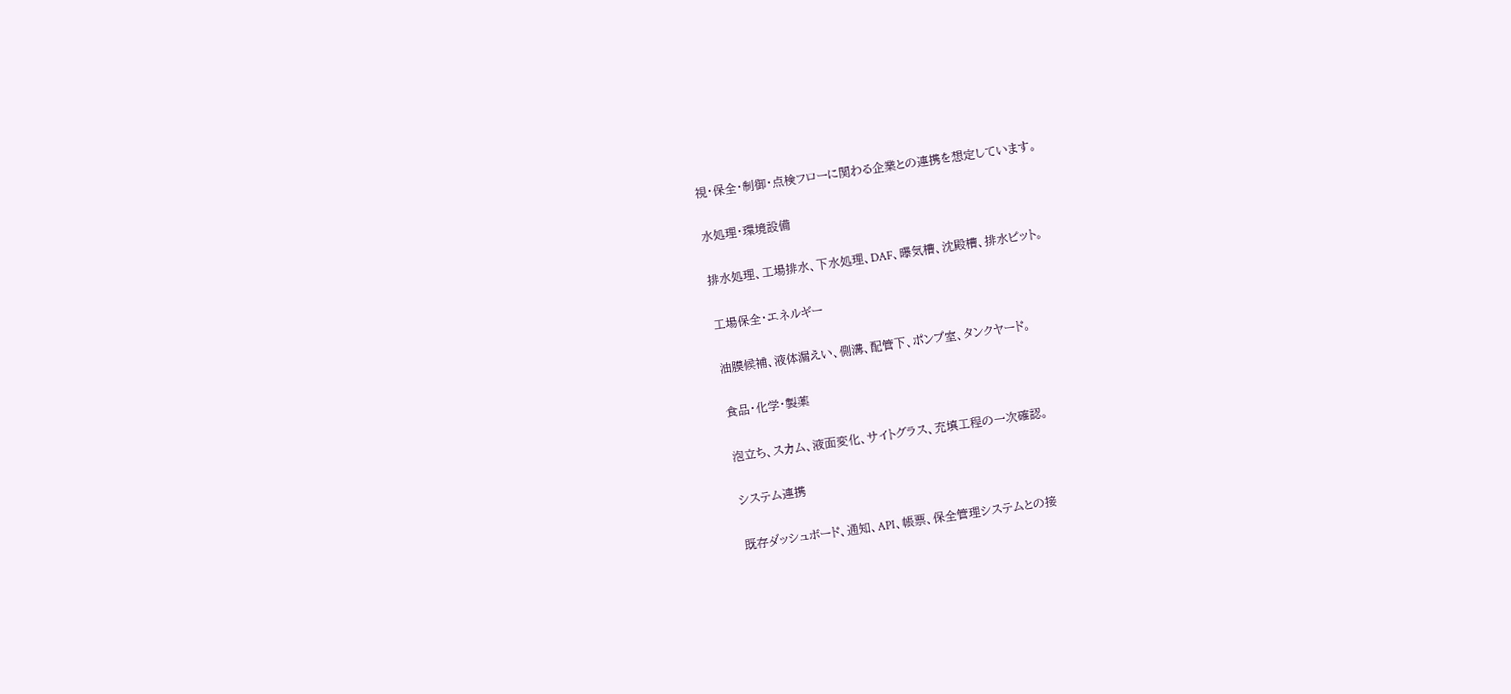視・保全・制御・点検フローに関わる企業との連携を想定しています。

水処理・環境設備

排水処理、工場排水、下水処理、DAF、曝気槽、沈殿槽、排水ピット。

工場保全・エネルギー

油膜候補、液体漏えい、側溝、配管下、ポンプ室、タンクヤード。

食品・化学・製薬

泡立ち、スカム、液面変化、サイトグラス、充填工程の一次確認。

システム連携

既存ダッシュボード、通知、API、帳票、保全管理システムとの接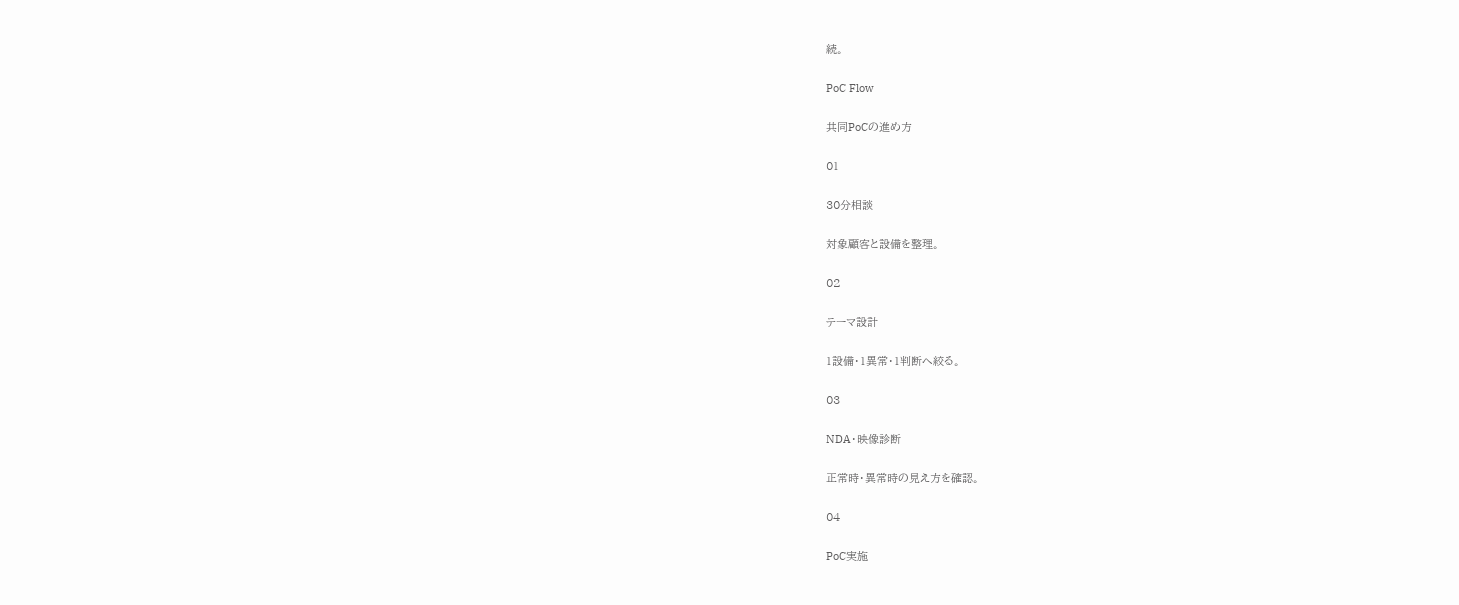続。

PoC Flow

共同PoCの進め方

01

30分相談

対象顧客と設備を整理。

02

テーマ設計

1設備・1異常・1判断へ絞る。

03

NDA・映像診断

正常時・異常時の見え方を確認。

04

PoC実施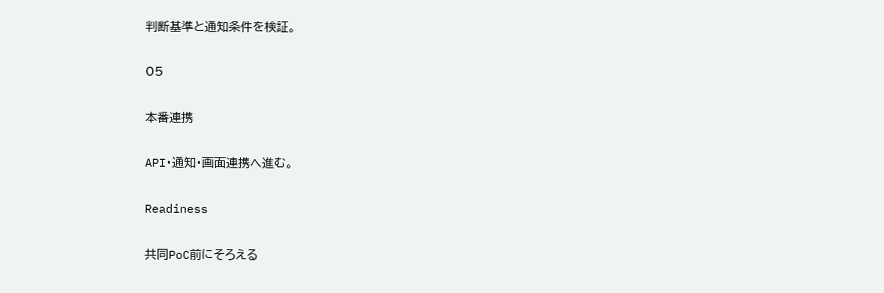判断基準と通知条件を検証。

05

本番連携

API・通知・画面連携へ進む。

Readiness

共同PoC前にそろえる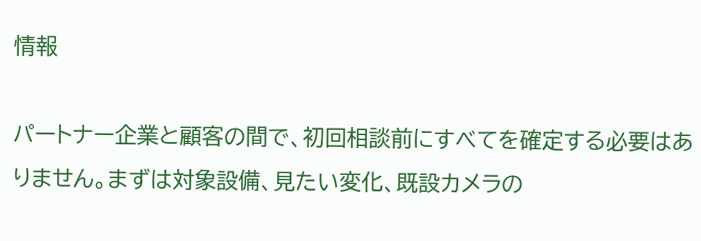情報

パートナー企業と顧客の間で、初回相談前にすべてを確定する必要はありません。まずは対象設備、見たい変化、既設カメラの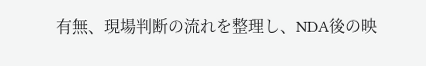有無、現場判断の流れを整理し、NDA後の映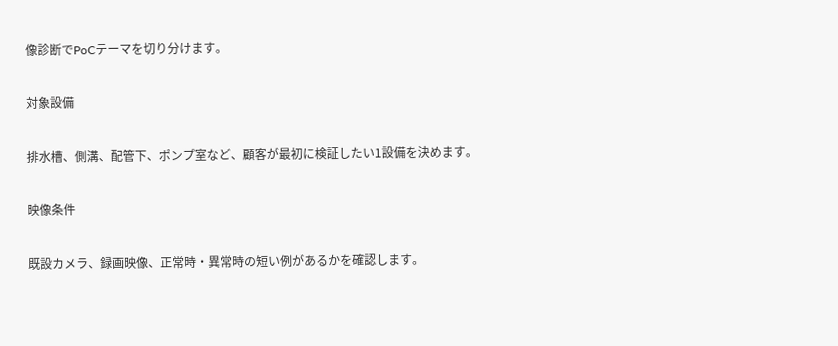像診断でPoCテーマを切り分けます。

対象設備

排水槽、側溝、配管下、ポンプ室など、顧客が最初に検証したい1設備を決めます。

映像条件

既設カメラ、録画映像、正常時・異常時の短い例があるかを確認します。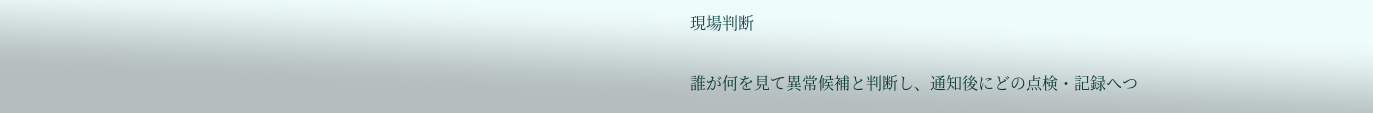現場判断

誰が何を見て異常候補と判断し、通知後にどの点検・記録へつ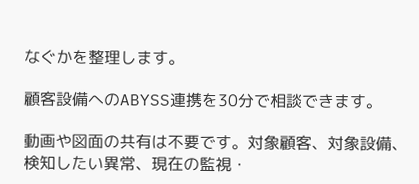なぐかを整理します。

顧客設備へのABYSS連携を30分で相談できます。

動画や図面の共有は不要です。対象顧客、対象設備、検知したい異常、現在の監視・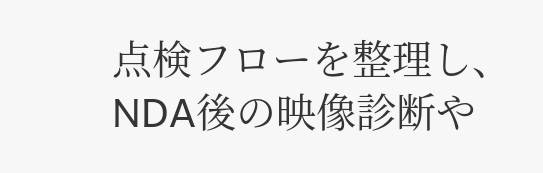点検フローを整理し、NDA後の映像診断や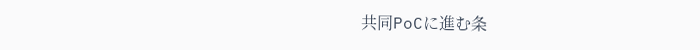共同PoCに進む条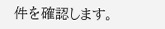件を確認します。